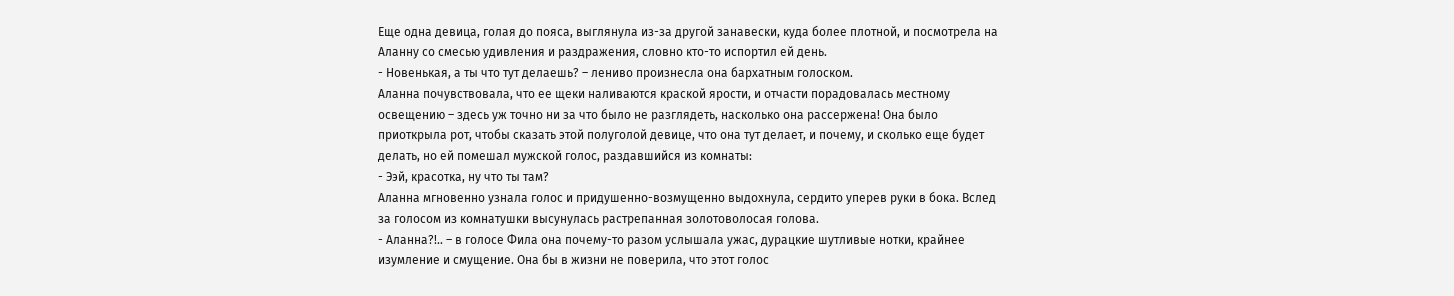Еще одна девица, голая до пояса, выглянула из-за другой занавески, куда более плотной, и посмотрела на Аланну со смесью удивления и раздражения, словно кто-то испортил ей день.
- Новенькая, а ты что тут делаешь? – лениво произнесла она бархатным голоском.
Аланна почувствовала, что ее щеки наливаются краской ярости, и отчасти порадовалась местному освещению – здесь уж точно ни за что было не разглядеть, насколько она рассержена! Она было приоткрыла рот, чтобы сказать этой полуголой девице, что она тут делает, и почему, и сколько еще будет делать, но ей помешал мужской голос, раздавшийся из комнаты:
- Ээй, красотка, ну что ты там?
Аланна мгновенно узнала голос и придушенно-возмущенно выдохнула, сердито уперев руки в бока. Вслед за голосом из комнатушки высунулась растрепанная золотоволосая голова.
- Аланна?!.. – в голосе Фила она почему-то разом услышала ужас, дурацкие шутливые нотки, крайнее изумление и смущение. Она бы в жизни не поверила, что этот голос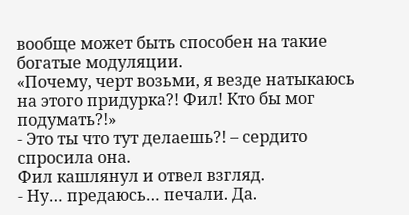вообще может быть способен на такие богатые модуляции.
«Почему, черт возьми, я везде натыкаюсь на этого придурка?! Фил! Кто бы мог подумать?!»
- Это ты что тут делаешь?! – сердито спросила она.
Фил кашлянул и отвел взгляд.
- Ну… предаюсь… печали. Да.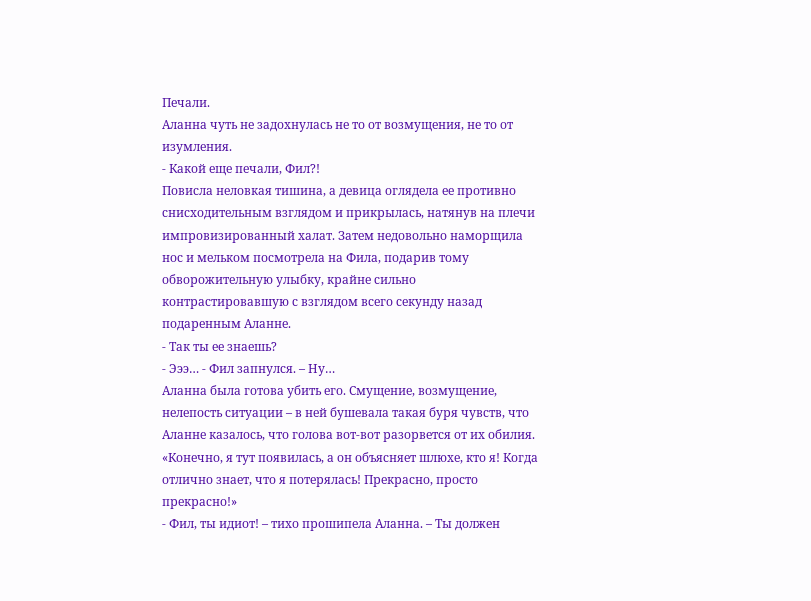Печали.
Аланна чуть не задохнулась не то от возмущения, не то от изумления.
- Какой еще печали, Фил?!
Повисла неловкая тишина, а девица оглядела ее противно снисходительным взглядом и прикрылась, натянув на плечи импровизированный халат. Затем недовольно наморщила нос и мельком посмотрела на Фила, подарив тому обворожительную улыбку, крайне сильно контрастировавшую с взглядом всего секунду назад подаренным Аланне.
- Так ты ее знаешь?
- Эээ… - Фил запнулся. – Ну…
Аланна была готова убить его. Смущение, возмущение, нелепость ситуации – в ней бушевала такая буря чувств, что Аланне казалось, что голова вот-вот разорвется от их обилия.
«Конечно, я тут появилась, а он объясняет шлюхе, кто я! Когда отлично знает, что я потерялась! Прекрасно, просто прекрасно!»
- Фил, ты идиот! – тихо прошипела Аланна. – Ты должен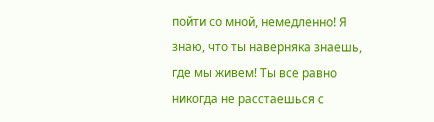пойти со мной, немедленно! Я знаю, что ты наверняка знаешь, где мы живем! Ты все равно никогда не расстаешься с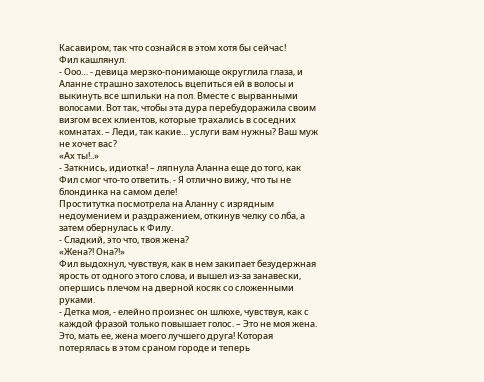Касавиром, так что сознайся в этом хотя бы сейчас!
Фил кашлянул.
- Ооо… - девица мерзко-понимающе округлила глаза, и Аланне страшно захотелось вцепиться ей в волосы и выкинуть все шпильки на пол. Вместе с вырванными волосами. Вот так, чтобы эта дура перебудоражила своим визгом всех клиентов, которые трахались в соседних комнатах. – Леди, так какие… услуги вам нужны? Ваш муж не хочет вас?
«Ах ты!..»
- Заткнись, идиотка! – ляпнула Аланна еще до того, как Фил смог что-то ответить. - Я отлично вижу, что ты не блондинка на самом деле!
Проститутка посмотрела на Аланну с изрядным недоумением и раздражением, откинув челку со лба, а затем обернулась к Филу.
- Сладкий, это что, твоя жена?
«Жена?! Она?!»
Фил выдохнул, чувствуя, как в нем закипает безудержная ярость от одного этого слова, и вышел из-за занавески, опершись плечом на дверной косяк со сложенными руками.
- Детка моя, - елейно произнес он шлюхе, чувствуя, как с каждой фразой только повышает голос. – Это не моя жена. Это, мать ее, жена моего лучшего друга! Которая потерялась в этом сраном городе и теперь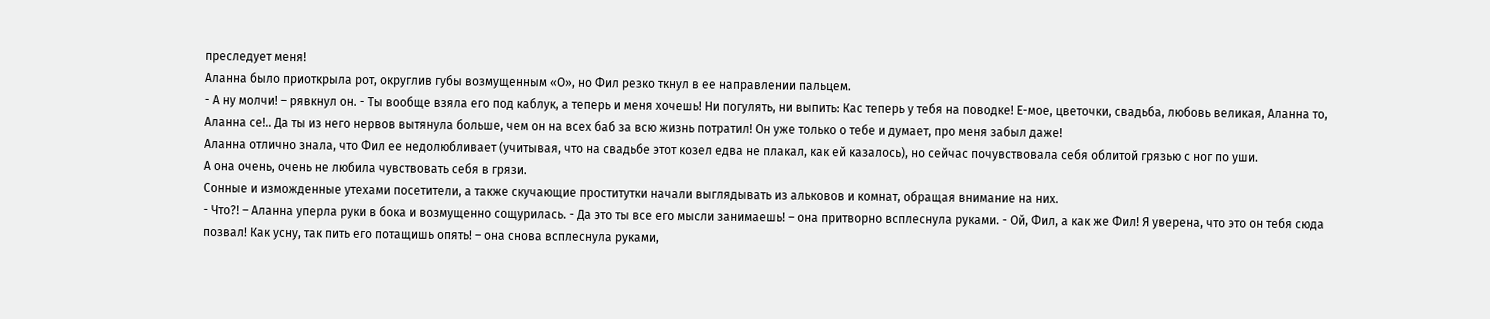преследует меня!
Аланна было приоткрыла рот, округлив губы возмущенным «О», но Фил резко ткнул в ее направлении пальцем.
- А ну молчи! – рявкнул он. - Ты вообще взяла его под каблук, а теперь и меня хочешь! Ни погулять, ни выпить: Кас теперь у тебя на поводке! Е-мое, цветочки, свадьба, любовь великая, Аланна то, Аланна се!.. Да ты из него нервов вытянула больше, чем он на всех баб за всю жизнь потратил! Он уже только о тебе и думает, про меня забыл даже!
Аланна отлично знала, что Фил ее недолюбливает (учитывая, что на свадьбе этот козел едва не плакал, как ей казалось), но сейчас почувствовала себя облитой грязью с ног по уши.
А она очень, очень не любила чувствовать себя в грязи.
Сонные и изможденные утехами посетители, а также скучающие проститутки начали выглядывать из альковов и комнат, обращая внимание на них.
- Что?! – Аланна уперла руки в бока и возмущенно сощурилась. - Да это ты все его мысли занимаешь! – она притворно всплеснула руками. - Ой, Фил, а как же Фил! Я уверена, что это он тебя сюда позвал! Как усну, так пить его потащишь опять! – она снова всплеснула руками,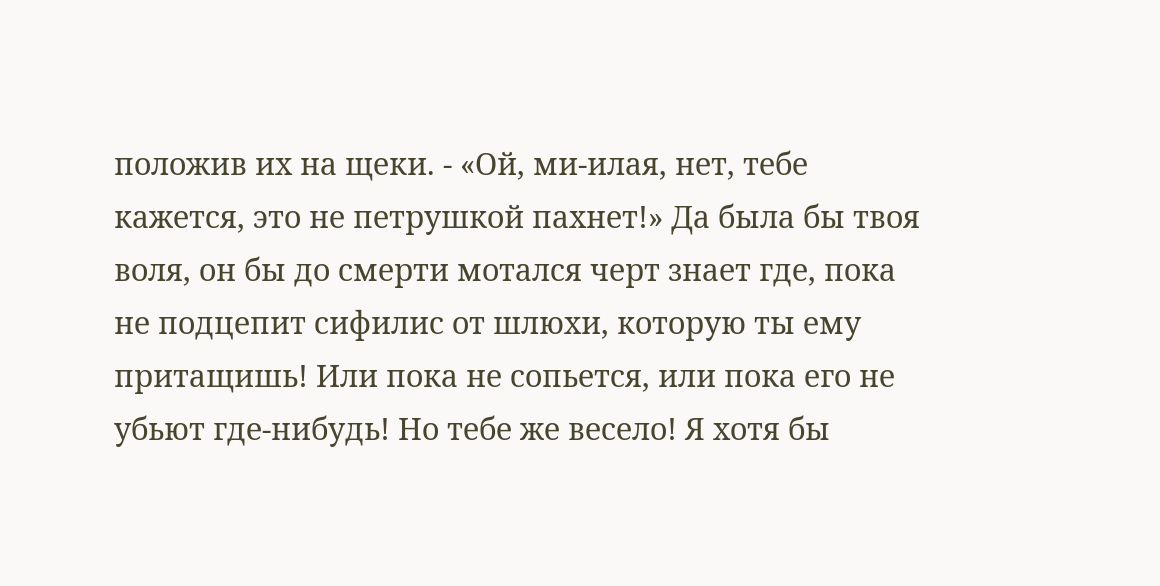положив их на щеки. - «Ой, ми-илая, нет, тебе кажется, это не петрушкой пахнет!» Да была бы твоя воля, он бы до смерти мотался черт знает где, пока не подцепит сифилис от шлюхи, которую ты ему притащишь! Или пока не сопьется, или пока его не убьют где-нибудь! Но тебе же весело! Я хотя бы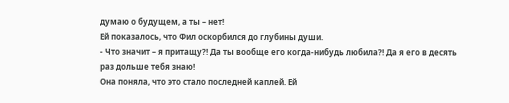думаю о будущем, а ты – нет!
Ей показалось, что Фил оскорбился до глубины души.
- Что значит – я притащу?! Да ты вообще его когда-нибудь любила?! Да я его в десять раз дольше тебя знаю!
Она поняла, что это стало последней каплей. Ей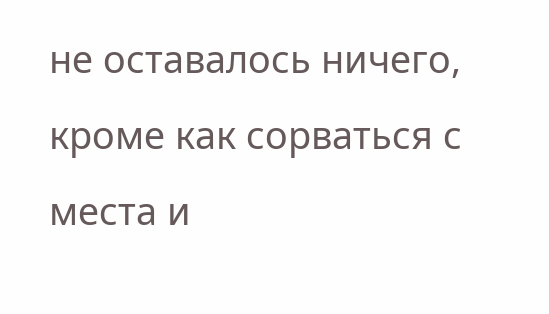не оставалось ничего, кроме как сорваться с места и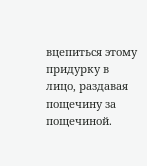вцепиться этому придурку в лицо, раздавая пощечину за пощечиной.